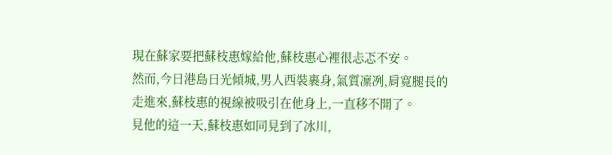現在蘇家要把蘇枝惠嫁給他,蘇枝惠心裡很忐忑不安。
然而,今日港島日光傾城,男人西裝裹身,氣質凜冽,肩寬腿長的走進來,蘇枝惠的視線被吸引在他身上,一直移不開了。
見他的這一天,蘇枝惠如同見到了冰川,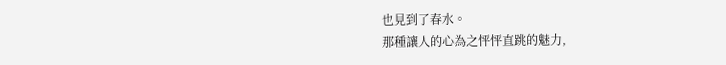也見到了春水。
那種讓人的心為之怦怦直跳的魅力,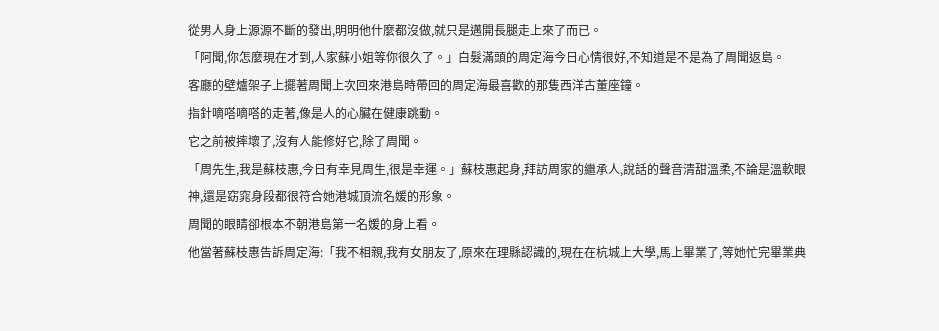從男人身上源源不斷的發出,明明他什麼都沒做,就只是邁開長腿走上來了而已。
「阿聞,你怎麼現在才到,人家蘇小姐等你很久了。」白髮滿頭的周定海今日心情很好,不知道是不是為了周聞返島。
客廳的壁爐架子上擺著周聞上次回來港島時帶回的周定海最喜歡的那隻西洋古董座鐘。
指針嘀嗒嘀嗒的走著,像是人的心臟在健康跳動。
它之前被摔壞了,沒有人能修好它,除了周聞。
「周先生,我是蘇枝惠,今日有幸見周生,很是幸運。」蘇枝惠起身,拜訪周家的繼承人,說話的聲音清甜溫柔,不論是溫軟眼神,還是窈窕身段都很符合她港城頂流名媛的形象。
周聞的眼睛卻根本不朝港島第一名媛的身上看。
他當著蘇枝惠告訴周定海:「我不相親,我有女朋友了,原來在理縣認識的,現在在杭城上大學,馬上畢業了,等她忙完畢業典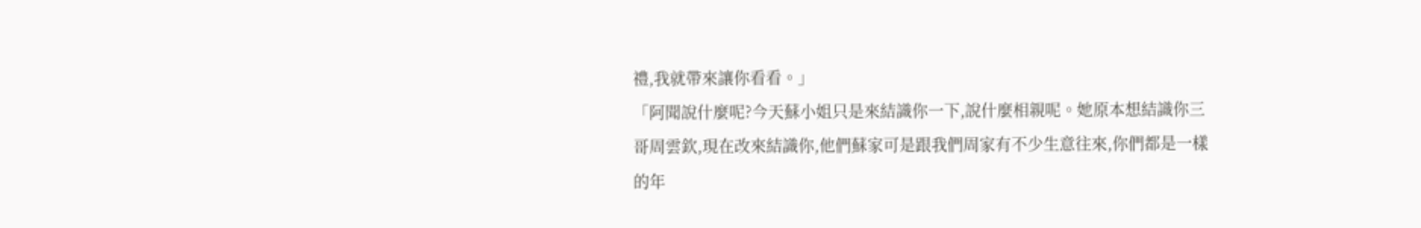禮,我就帶來讓你看看。」
「阿聞說什麼呢?今天蘇小姐只是來結識你一下,說什麼相親呢。她原本想結識你三哥周雲欽,現在改來結識你,他們蘇家可是跟我們周家有不少生意往來,你們都是一樣的年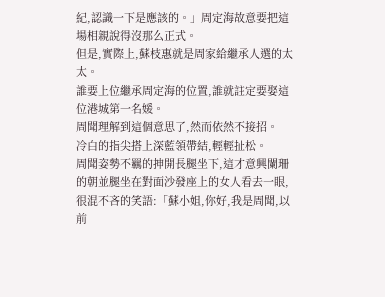紀,認識一下是應該的。」周定海故意要把這場相親說得沒那么正式。
但是,實際上,蘇枝惠就是周家給繼承人選的太太。
誰要上位繼承周定海的位置,誰就註定要娶這位港城第一名媛。
周聞理解到這個意思了,然而依然不接招。
冷白的指尖搭上深藍領帶結,輕輕扯松。
周聞姿勢不羈的抻開長腿坐下,這才意興闌珊的朝並腿坐在對面沙發座上的女人看去一眼,很混不吝的笑語:「蘇小姐,你好,我是周聞,以前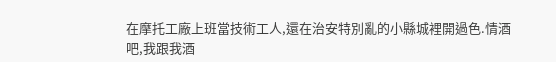在摩托工廠上班當技術工人,還在治安特別亂的小縣城裡開過色.情酒吧,我跟我酒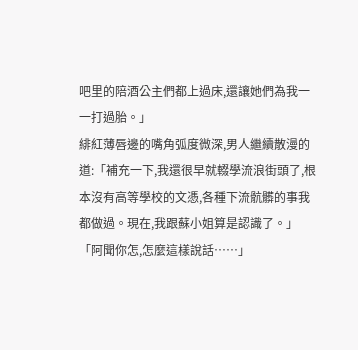吧里的陪酒公主們都上過床,還讓她們為我一一打過胎。」
緋紅薄唇邊的嘴角弧度微深,男人繼續散漫的道:「補充一下,我還很早就輟學流浪街頭了,根本沒有高等學校的文憑,各種下流骯髒的事我都做過。現在,我跟蘇小姐算是認識了。」
「阿聞你怎,怎麼這樣說話……」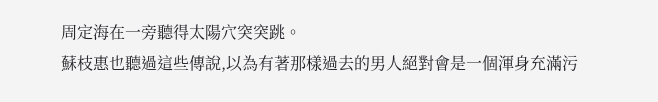周定海在一旁聽得太陽穴突突跳。
蘇枝惠也聽過這些傳說,以為有著那樣過去的男人絕對會是一個渾身充滿污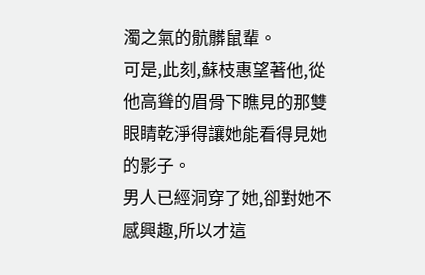濁之氣的骯髒鼠輩。
可是,此刻,蘇枝惠望著他,從他高聳的眉骨下瞧見的那雙眼睛乾淨得讓她能看得見她的影子。
男人已經洞穿了她,卻對她不感興趣,所以才這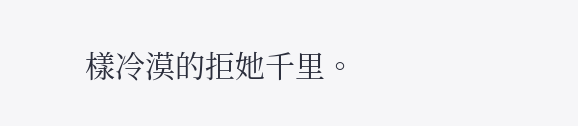樣冷漠的拒她千里。